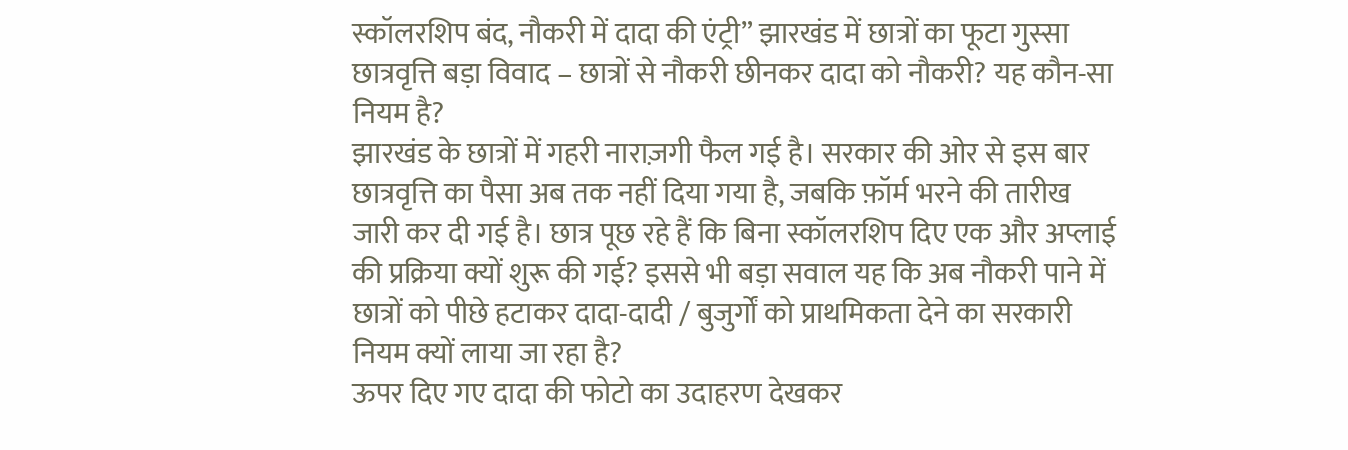स्कॉलरशिप बंद, नौकरी में दादा की एंट्री” झारखंड में छात्रों का फूटा गुस्सा
छात्रवृत्ति बड़ा विवाद – छात्रों से नौकरी छीनकर दादा को नौकरी? यह कौन-सा नियम है?
झारखंड के छात्रों में गहरी नाराज़गी फैल गई है। सरकार की ओर से इस बार छात्रवृत्ति का पैसा अब तक नहीं दिया गया है, जबकि फ़ॉर्म भरने की तारीख जारी कर दी गई है। छात्र पूछ रहे हैं कि बिना स्कॉलरशिप दिए एक और अप्लाई की प्रक्रिया क्यों शुरू की गई? इससे भी बड़ा सवाल यह कि अब नौकरी पाने में छात्रों को पीछे हटाकर दादा-दादी / बुजुर्गों को प्राथमिकता देने का सरकारी नियम क्यों लाया जा रहा है?
ऊपर दिए गए दादा की फोटो का उदाहरण देखकर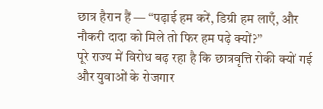छात्र हैरान हैं — “पढ़ाई हम करें, डिग्री हम लाएँ, और नौकरी दादा को मिले तो फिर हम पढ़े क्यों?”
पूरे राज्य में विरोध बढ़ रहा है कि छात्रवृत्ति रोकी क्यों गई और युवाओं के रोजगार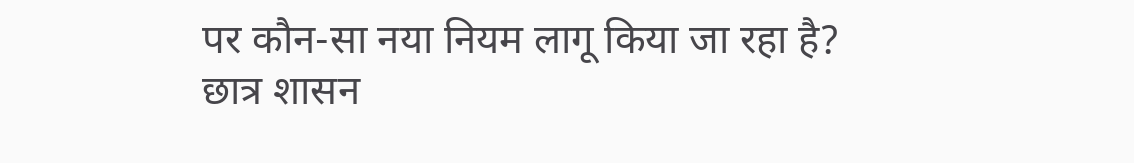पर कौन-सा नया नियम लागू किया जा रहा है?
छात्र शासन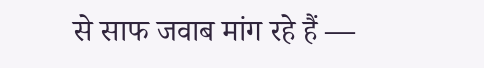से साफ जवाब मांग रहे हैं —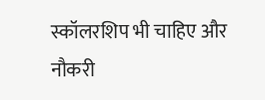स्कॉलरशिप भी चाहिए और नौकरी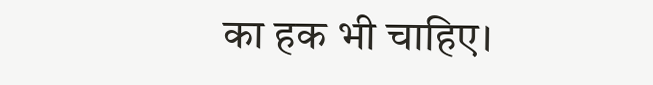का हक भी चाहिए।